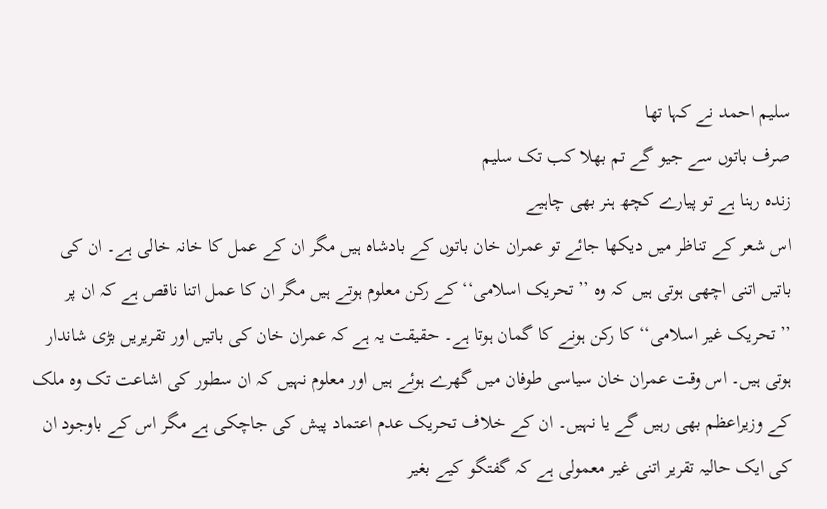سلیم احمد نے کہا تھا
صرف باتوں سے جیو گے تم بھلا کب تک سلیم
زندہ رہنا ہے تو پیارے کچھ ہنر بھی چاہیے
اس شعر کے تناظر میں دیکھا جائے تو عمران خان باتوں کے بادشاہ ہیں مگر ان کے عمل کا خانہ خالی ہے۔ ان کی باتیں اتنی اچھی ہوتی ہیں کہ وہ ’’تحریک اسلامی‘‘ کے رکن معلوم ہوتے ہیں مگر ان کا عمل اتنا ناقص ہے کہ ان پر ’’تحریک غیر اسلامی‘‘ کا رکن ہونے کا گمان ہوتا ہے۔ حقیقت یہ ہے کہ عمران خان کی باتیں اور تقریریں بڑی شاندار ہوتی ہیں۔ اس وقت عمران خان سیاسی طوفان میں گھرے ہوئے ہیں اور معلوم نہیں کہ ان سطور کی اشاعت تک وہ ملک کے وزیراعظم بھی رہیں گے یا نہیں۔ ان کے خلاف تحریک عدم اعتماد پیش کی جاچکی ہے مگر اس کے باوجود ان کی ایک حالیہ تقریر اتنی غیر معمولی ہے کہ گفتگو کیے بغیر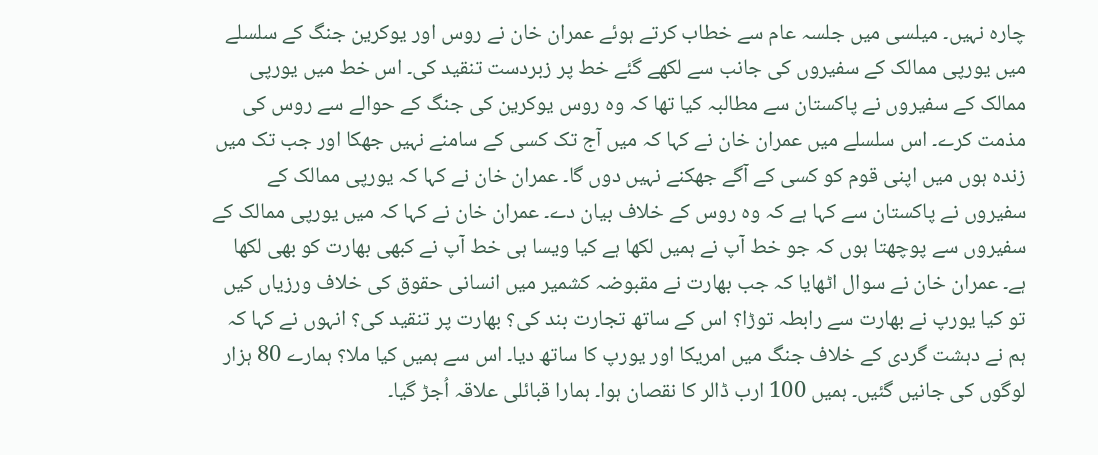چارہ نہیں۔ میلسی میں جلسہ عام سے خطاب کرتے ہوئے عمران خان نے روس اور یوکرین جنگ کے سلسلے میں یورپی ممالک کے سفیروں کی جانب سے لکھے گئے خط پر زبردست تنقید کی۔ اس خط میں یورپی ممالک کے سفیروں نے پاکستان سے مطالبہ کیا تھا کہ وہ روس یوکرین کی جنگ کے حوالے سے روس کی مذمت کرے۔ اس سلسلے میں عمران خان نے کہا کہ میں آج تک کسی کے سامنے نہیں جھکا اور جب تک میں زندہ ہوں میں اپنی قوم کو کسی کے آگے جھکنے نہیں دوں گا۔ عمران خان نے کہا کہ یورپی ممالک کے سفیروں نے پاکستان سے کہا ہے کہ وہ روس کے خلاف بیان دے۔ عمران خان نے کہا کہ میں یورپی ممالک کے سفیروں سے پوچھتا ہوں کہ جو خط آپ نے ہمیں لکھا ہے کیا ویسا ہی خط آپ نے کبھی بھارت کو بھی لکھا ہے۔ عمران خان نے سوال اٹھایا کہ جب بھارت نے مقبوضہ کشمیر میں انسانی حقوق کی خلاف ورزیاں کیں تو کیا یورپ نے بھارت سے رابطہ توڑا؟ اس کے ساتھ تجارت بند کی؟ بھارت پر تنقید کی؟ انہوں نے کہا کہ ہم نے دہشت گردی کے خلاف جنگ میں امریکا اور یورپ کا ساتھ دیا۔ اس سے ہمیں کیا ملا؟ ہمارے 80 ہزار لوگوں کی جانیں گئیں۔ ہمیں 100 ارب ڈالر کا نقصان ہوا۔ ہمارا قبائلی علاقہ اُجڑ گیا۔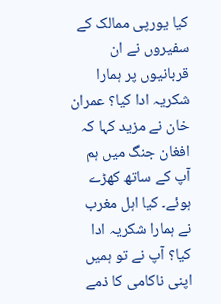کیا یورپی ممالک کے سفیروں نے ان قربانیوں پر ہمارا شکریہ ادا کیا؟ عمران خان نے مزید کہا کہ افغان جنگ میں ہم آپ کے ساتھ کھڑے ہوئے۔ کیا اہل مغرب نے ہمارا شکریہ ادا کیا؟ آپ نے تو ہمیں اپنی ناکامی کا ذمے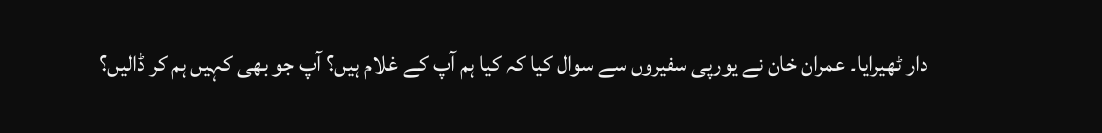دار ٹھیرایا۔ عمران خان نے یورپی سفیروں سے سوال کیا کہ کیا ہم آپ کے غلام ہیں؟ آپ جو بھی کہیں ہم کر ڈالیں؟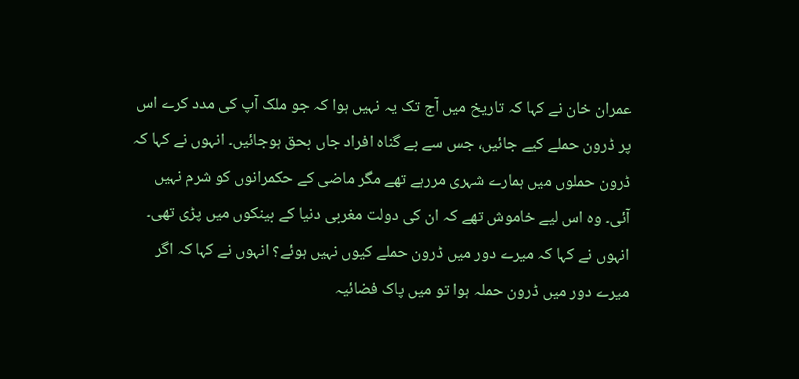عمران خان نے کہا کہ تاریخ میں آج تک یہ نہیں ہوا کہ جو ملک آپ کی مدد کرے اس پر ڈرون حملے کیے جائیں، جس سے بے گناہ افراد جاں بحق ہوجائیں۔ انہوں نے کہا کہ ڈرون حملوں میں ہمارے شہری مررہے تھے مگر ماضی کے حکمرانوں کو شرم نہیں آئی۔ وہ اس لیے خاموش تھے کہ ان کی دولت مغربی دنیا کے بینکوں میں پڑی تھی۔ انہوں نے کہا کہ میرے دور میں ڈرون حملے کیوں نہیں ہوئے؟ انہوں نے کہا کہ اگر میرے دور میں ڈرون حملہ ہوا تو میں پاک فضائیہ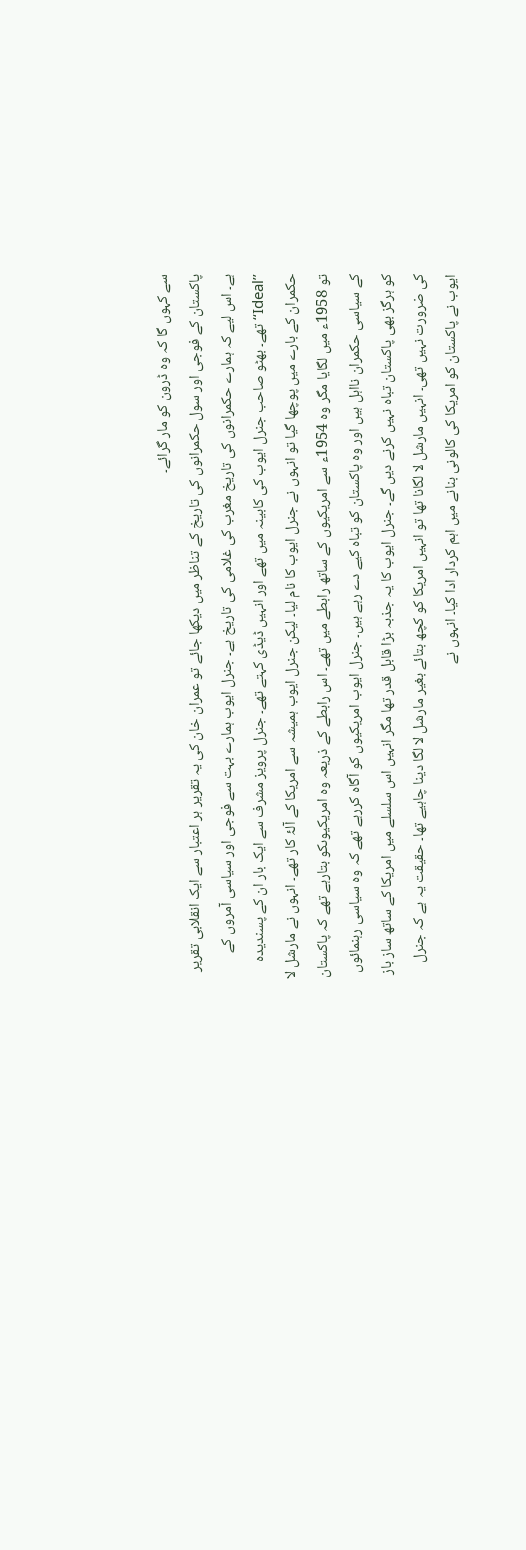سے کہوں گا کہ وہ ڈرون کو مار گرائے۔
پاکستان کے فوجی اور سول حکمرانوں کی تاریخ کے تناظر میں دیکھا جائے تو عمران خان کی یہ تقریر ہر اعتبار سے ایک انقلابی تقریر ہے۔ اس لیے کہ ہمارے حکمرانوں کی تاریخ مغرب کی غلامی کی تاریخ ہے۔ جنرل ایوب ہمارے بہت سے فوجی اور سیاسی آمروں کے ’’Ideal‘‘ تھے۔ بھٹو صاحب جنرل ایوب کی کابینہ میں تھے اور انہیں ڈیڈی کہتے تھے۔ جنرل پرویز مشرف سے ایک بار ان کے پسندیدہ حکمران کے بارے میں پوچھا گیا تو انہوں نے جنرل ایوب کا نام لیا۔ لیکن جنرل ایوب ہمیشہ سے امریکا کے آلۂ کار تھے۔ انہوں نے مارشل لا تو 1958ء میں لگایا مگر وہ 1954ء سے امریکیوں کے ساتھ رابطے میں تھے۔ اس رابطے کے ذریعہ وہ امریکیوںکو بتارہے تھے کہ پاکستان کے سیاسی حکمران نااہل ہیں اور وہ پاکستان کو تباہ کیے دے رہے ہیں۔ جنرل ایوب امریکیوں کو آگاہ کررہے تھے کہ وہ سیاسی رہنمائوں کو ہرگز بھی پاکستان تباہ نہیں کرنے دیں گے۔ جنرل ایوب کا یہ جذبہ بڑا قابل قدر تھا مگر انہیں اس سلسلے میں امریکا کے ساتھ ساز باز کی ضرورت نہیں تھی۔ انہیں مارشل لا لگانا تھا تو انہیں امریکا کو کچھ بتائے بغیر مارشل لا لگا دینا چاہیے تھا۔ حقیقت یہ ہے کہ جنرل ایوب نے پاکستان کو امریکا کی کالونی بنانے میں اہم کردار ادا کیا۔ انہوں نے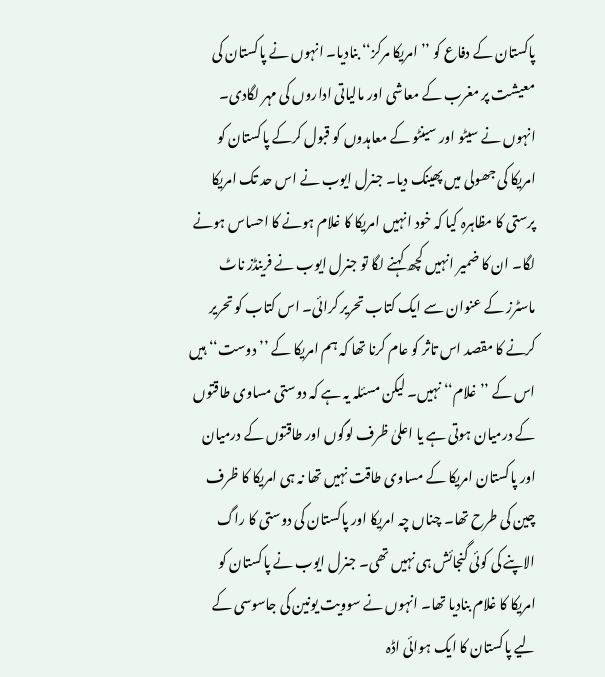پاکستان کے دفاع کو ’’امریکا مرکز‘‘ بنادیا۔ انہوں نے پاکستان کی معیشت پر مغرب کے معاشی اور مالیاتی اداروں کی مہر لگادی۔ انہوں نے سیٹو اور سینٹو کے معاہدوں کو قبول کرکے پاکستان کو امریکا کی جھولی میں پھینک دیا۔ جنرل ایوب نے اس حد تک امریکا پرستی کا مظاہرہ کیا کہ خود انہیں امریکا کا غلام ہونے کا احساس ہونے لگا۔ ان کا ضمیر انہیں کچھ کہنے لگا تو جنرل ایوب نے فرینڈز ناٹ ماسٹرز کے عنوان سے ایک کتاب تحریر کرائی۔ اس کتاب کو تحریر کرنے کا مقصد اس تاثر کو عام کرنا تھا کہ ہم امریکا کے ’’دوست‘‘ ہیں اس کے ’’غلام‘‘ نہیں۔ لیکن مسئلہ یہ ہے کہ دوستی مساوی طاقتوں کے درمیان ہوتی ہے یا اعلیٰ ظرف لوگوں اور طاقتوں کے درمیان اور پاکستان امریکا کے مساوی طاقت نہیں تھا نہ ہی امریکا کا ظرف چین کی طرح تھا۔ چناں چہ امریکا اور پاکستان کی دوستی کا راگ الاپنے کی کوئی گنجائش ہی نہیں تھی۔ جنرل ایوب نے پاکستان کو امریکا کا غلام بنادیا تھا۔ انہوں نے سوویت یونین کی جاسوسی کے لیے پاکستان کا ایک ہوائی اڈہ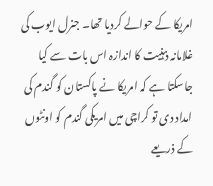امریکا کے حوالے کردیا تھا۔ جنرل ایوب کی غلامانہ ذہنیت کا اندازہ اس بات سے کیا جاسکتا ہے کہ امریکا نے پاکستان کو گندم کی امداد دی تو کراچی میں امریکی گندم کو اونٹوں کے ذریعے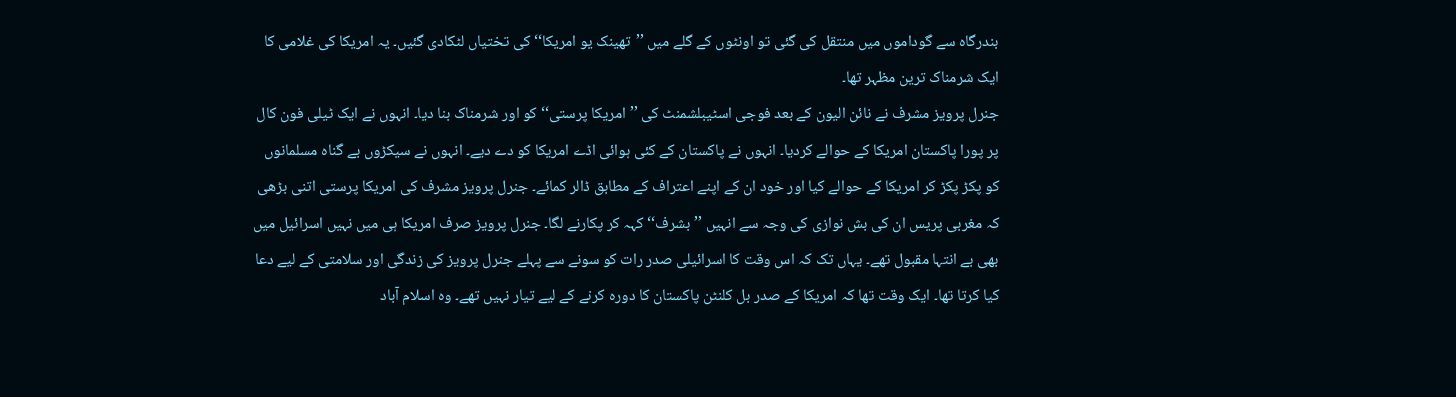بندرگاہ سے گوداموں میں منتقل کی گئی تو اونٹوں کے گلے میں ’’تھینک یو امریکا‘‘ کی تختیاں لٹکادی گئیں۔ یہ امریکا کی غلامی کا ایک شرمناک ترین مظہر تھا۔
جنرل پرویز مشرف نے نائن الیون کے بعد فوجی اسٹیبلشمنٹ کی ’’امریکا پرستی‘‘ کو اور شرمناک بنا دیا۔ انہوں نے ایک ٹیلی فون کال پر پورا پاکستان امریکا کے حوالے کردیا۔ انہوں نے پاکستان کے کئی ہوائی اڈے امریکا کو دے دیے۔ انہوں نے سیکڑوں بے گناہ مسلمانوں کو پکڑ پکڑ کر امریکا کے حوالے کیا اور خود ان کے اپنے اعتراف کے مطابق ڈالر کمائے۔ جنرل پرویز مشرف کی امریکا پرستی اتنی بڑھی کہ مغربی پریس ان کی بش نوازی کی وجہ سے انہیں ’’بشرف‘‘ کہہ کر پکارنے لگا۔ جنرل پرویز صرف امریکا ہی میں نہیں اسرائیل میں بھی بے انتہا مقبول تھے۔ یہاں تک کہ اس وقت کا اسرائیلی صدر رات کو سونے سے پہلے جنرل پرویز کی زندگی اور سلامتی کے لیے دعا کیا کرتا تھا۔ ایک وقت تھا کہ امریکا کے صدر بل کلنٹن پاکستان کا دورہ کرنے کے لیے تیار نہیں تھے۔ وہ اسلام آباد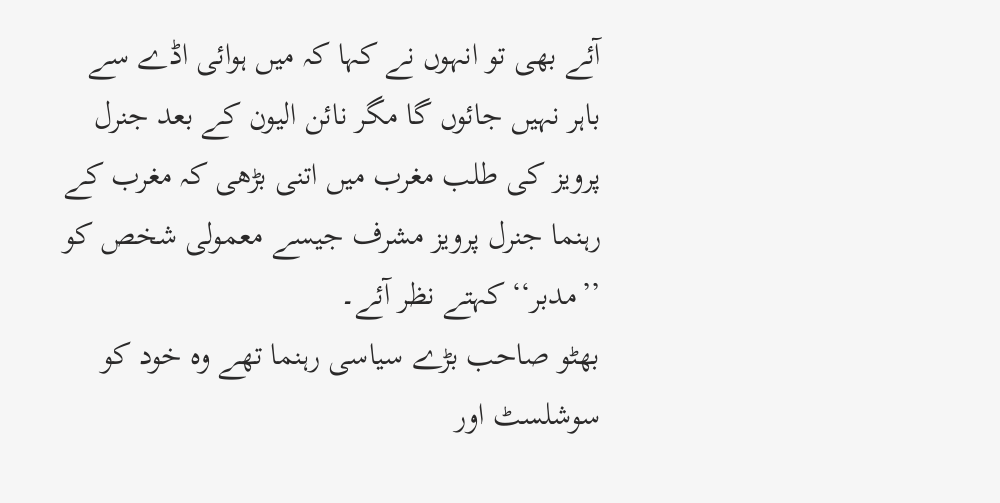آئے بھی تو انہوں نے کہا کہ میں ہوائی اڈے سے باہر نہیں جائوں گا مگر نائن الیون کے بعد جنرل پرویز کی طلب مغرب میں اتنی بڑھی کہ مغرب کے رہنما جنرل پرویز مشرف جیسے معمولی شخص کو ’’مدبر‘‘ کہتے نظر آئے۔
بھٹو صاحب بڑے سیاسی رہنما تھے وہ خود کو سوشلسٹ اور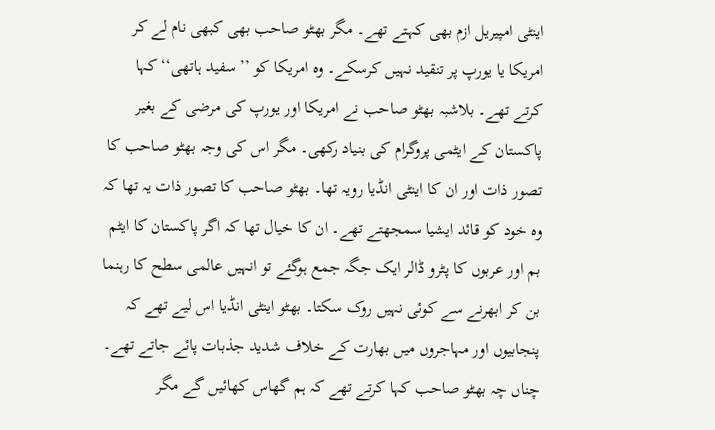اینٹی امپیریل ازم بھی کہتے تھے۔ مگر بھٹو صاحب بھی کبھی نام لے کر امریکا یا یورپ پر تنقید نہیں کرسکے۔ وہ امریکا کو ’’سفید ہاتھی‘‘ کہا کرتے تھے۔ بلاشبہ بھٹو صاحب نے امریکا اور یورپ کی مرضی کے بغیر پاکستان کے ایٹمی پروگرام کی بنیاد رکھی۔ مگر اس کی وجہ بھٹو صاحب کا تصور ذات اور ان کا اینٹی انڈیا رویہ تھا۔ بھٹو صاحب کا تصور ذات یہ تھا کہ وہ خود کو قائد ایشیا سمجھتے تھے۔ ان کا خیال تھا کہ اگر پاکستان کا ایٹم بم اور عربوں کا پٹرو ڈالر ایک جگہ جمع ہوگئے تو انہیں عالمی سطح کا رہنما بن کر ابھرنے سے کوئی نہیں روک سکتا۔ بھٹو اینٹی انڈیا اس لیے تھے کہ پنجابیوں اور مہاجروں میں بھارت کے خلاف شدید جذبات پائے جاتے تھے۔ چناں چہ بھٹو صاحب کہا کرتے تھے کہ ہم گھاس کھائیں گے مگر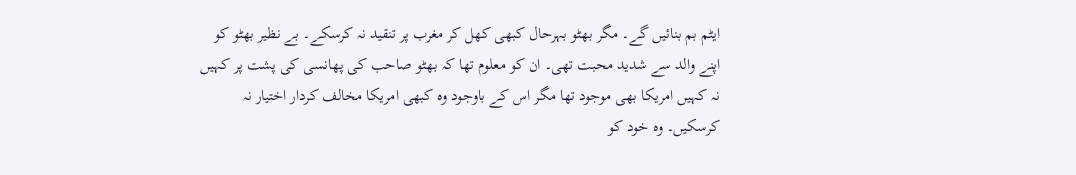ایٹم بم بنائیں گے۔ مگر بھٹو بہرحال کبھی کھل کر مغرب پر تنقید نہ کرسکے۔ بے نظیر بھٹو کو اپنے والد سے شدید محبت تھی۔ ان کو معلوم تھا کہ بھٹو صاحب کی پھانسی کی پشت پر کہیں نہ کہیں امریکا بھی موجود تھا مگر اس کے باوجود وہ کبھی امریکا مخالف کردار اختیار نہ کرسکیں۔ وہ خود کو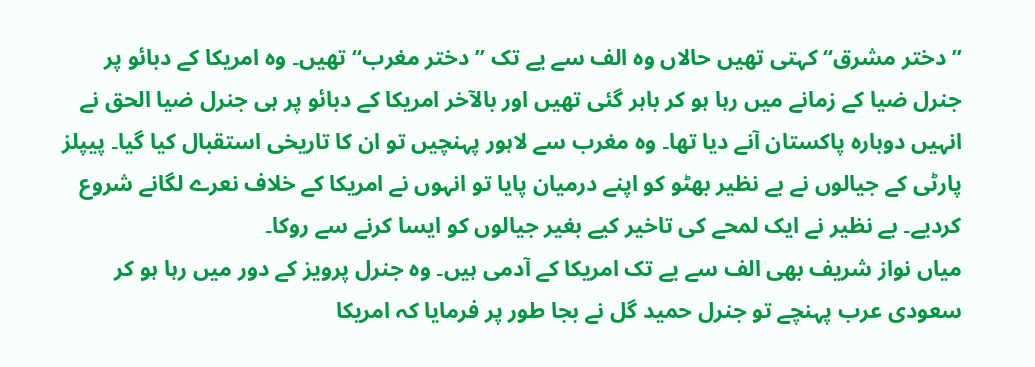’’دختر مشرق‘‘ کہتی تھیں حالاں وہ الف سے یے تک ’’دختر مغرب‘‘ تھیں۔ وہ امریکا کے دبائو پر جنرل ضیا کے زمانے میں رہا ہو کر باہر گئی تھیں اور بالآخر امریکا کے دبائو پر ہی جنرل ضیا الحق نے انہیں دوبارہ پاکستان آنے دیا تھا۔ وہ مغرب سے لاہور پہنچیں تو ان کا تاریخی استقبال کیا گیا۔ پیپلز پارٹی کے جیالوں نے بے نظیر بھٹو کو اپنے درمیان پایا تو انہوں نے امریکا کے خلاف نعرے لگانے شروع کردیے۔ بے نظیر نے ایک لمحے کی تاخیر کیے بغیر جیالوں کو ایسا کرنے سے روکا۔
میاں نواز شریف بھی الف سے یے تک امریکا کے آدمی ہیں۔ وہ جنرل پرویز کے دور میں رہا ہو کر سعودی عرب پہنچے تو جنرل حمید گل نے بجا طور پر فرمایا کہ امریکا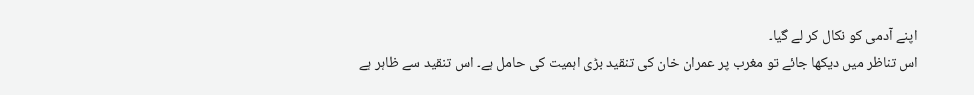اپنے آدمی کو نکال کر لے گیا۔
اس تناظر میں دیکھا جائے تو مغرب پر عمران خان کی تنقید بڑی اہمیت کی حامل ہے۔ اس تنقید سے ظاہر ہے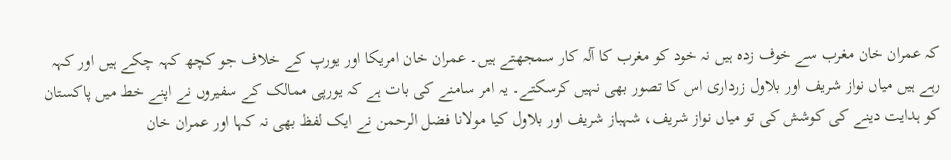کہ عمران خان مغرب سے خوف زدہ ہیں نہ خود کو مغرب کا آلہ کار سمجھتے ہیں۔ عمران خان امریکا اور یورپ کے خلاف جو کچھ کہہ چکے ہیں اور کہہ رہے ہیں میاں نواز شریف اور بلاول زرداری اس کا تصور بھی نہیں کرسکتے۔ یہ امر سامنے کی بات ہے کہ یورپی ممالک کے سفیروں نے اپنے خط میں پاکستان کو ہدایت دینے کی کوشش کی تو میاں نواز شریف، شہباز شریف اور بلاول کیا مولانا فضل الرحمن نے ایک لفظ بھی نہ کہا اور عمران خان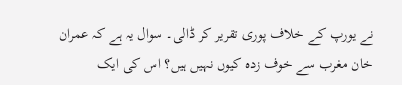نے یورپ کے خلاف پوری تقریر کر ڈالی۔ سوال یہ ہے کہ عمران خان مغرب سے خوف زدہ کیوں نہیں ہیں؟ اس کی ایک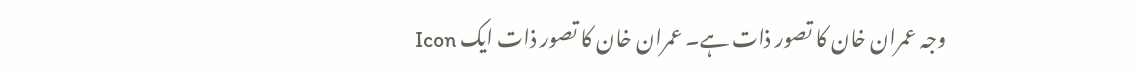وجہ عمران خان کا تصور ذات ہے۔ عمران خان کا تصور ذات ایک Icon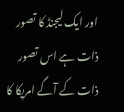اور ایک لیجنڈ کا تصور ذات ہے اس تصور ذات کے آگے امریکا کا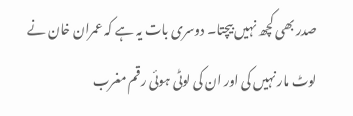صدر بھی کچھ نہیں بیچتا۔ دوسری بات یہ ہے کہ عمران خان نے لوٹ مار نہیں کی اور ان کی لوٹی ہوئی رقم مغرب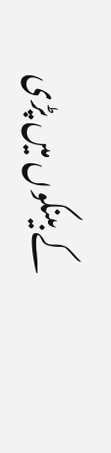کے بینکوں میں پڑی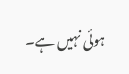ہوئی نہیں ہے۔